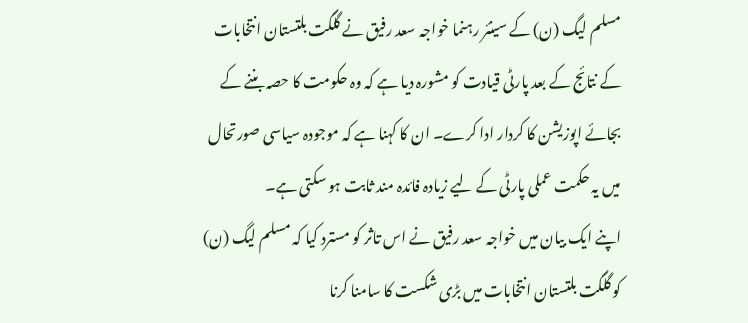مسلم لیگ (ن) کے سینئر رہنما خواجہ سعد رفیق نے گلگت بلتستان انتخابات کے نتائج کے بعد پارٹی قیادت کو مشورہ دیا ہے کہ وہ حکومت کا حصہ بننے کے بجائے اپوزیشن کا کردار ادا کرے۔ ان کا کہنا ہے کہ موجودہ سیاسی صورتحال میں یہ حکمت عملی پارٹی کے لیے زیادہ فائدہ مند ثابت ہو سکتی ہے۔
اپنے ایک بیان میں خواجہ سعد رفیق نے اس تاثر کو مسترد کیا کہ مسلم لیگ (ن) کو گلگت بلتستان انتخابات میں بڑی شکست کا سامنا کرنا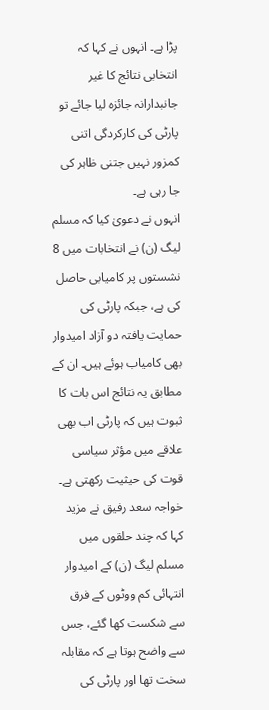پڑا ہے۔ انہوں نے کہا کہ انتخابی نتائج کا غیر جانبدارانہ جائزہ لیا جائے تو پارٹی کی کارکردگی اتنی کمزور نہیں جتنی ظاہر کی جا رہی ہے۔
انہوں نے دعویٰ کیا کہ مسلم لیگ (ن) نے انتخابات میں 8 نشستوں پر کامیابی حاصل کی ہے، جبکہ پارٹی کی حمایت یافتہ دو آزاد امیدوار بھی کامیاب ہوئے ہیں۔ ان کے مطابق یہ نتائج اس بات کا ثبوت ہیں کہ پارٹی اب بھی علاقے میں مؤثر سیاسی قوت کی حیثیت رکھتی ہے۔
خواجہ سعد رفیق نے مزید کہا کہ چند حلقوں میں مسلم لیگ (ن) کے امیدوار انتہائی کم ووٹوں کے فرق سے شکست کھا گئے، جس سے واضح ہوتا ہے کہ مقابلہ سخت تھا اور پارٹی کی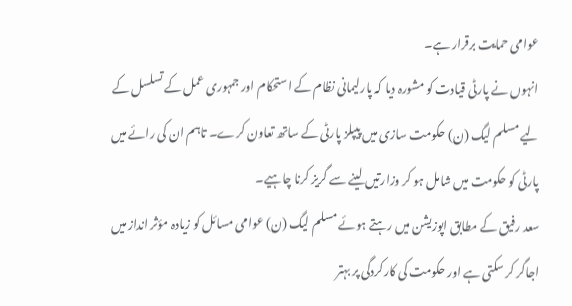عوامی حمایت برقرار ہے۔
انہوں نے پارٹی قیادت کو مشورہ دیا کہ پارلیمانی نظام کے استحکام اور جمہوری عمل کے تسلسل کے لیے مسلم لیگ (ن) حکومت سازی میں پیپلز پارٹی کے ساتھ تعاون کرے۔ تاہم ان کی رائے میں پارٹی کو حکومت میں شامل ہو کر وزارتیں لینے سے گریز کرنا چاہیے۔
سعد رفیق کے مطابق اپوزیشن میں رہتے ہوئے مسلم لیگ (ن) عوامی مسائل کو زیادہ مؤثر انداز میں اجاگر کر سکتی ہے اور حکومت کی کارکردگی پر بہتر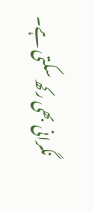نگرانی بھی رکھ سکتی ہے۔